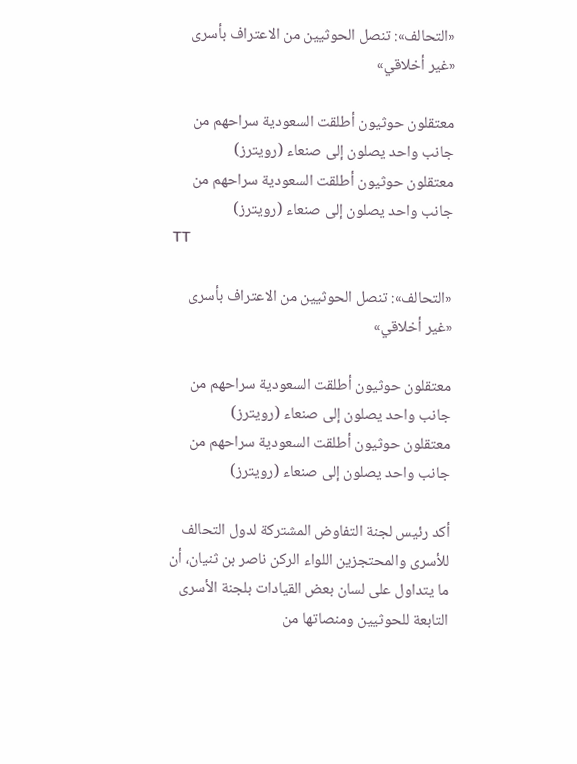«التحالف»: تنصل الحوثيين من الاعتراف بأسرى «غير أخلاقي»

معتقلون حوثيون أطلقت السعودية سراحهم من جانب واحد يصلون إلى صنعاء (رويترز)
معتقلون حوثيون أطلقت السعودية سراحهم من جانب واحد يصلون إلى صنعاء (رويترز)
TT

«التحالف»: تنصل الحوثيين من الاعتراف بأسرى «غير أخلاقي»

معتقلون حوثيون أطلقت السعودية سراحهم من جانب واحد يصلون إلى صنعاء (رويترز)
معتقلون حوثيون أطلقت السعودية سراحهم من جانب واحد يصلون إلى صنعاء (رويترز)

أكد رئيس لجنة التفاوض المشتركة لدول التحالف للأسرى والمحتجزين اللواء الركن ناصر بن ثنيان، أن ما يتداول على لسان بعض القيادات بلجنة الأسرى التابعة للحوثيين ومنصاتها من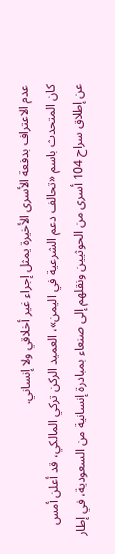عدم الاعتراف بدفعة الأسرى الأخيرة يمثل إجراء غير أخلاقي ولا إنساني.
كان المتحدث باسم «تحالف دعم الشرعية في اليمن»، العميد الركن تركي المالكي، قد أعلن أمس عن إطلاق سراح 104 أسرى من الحوثيين ونقلهم إلى صنعاء بمبادرة إنسانية من السعودية، في إطار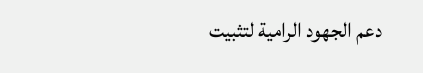دعم الجهود الرامية لتثبيت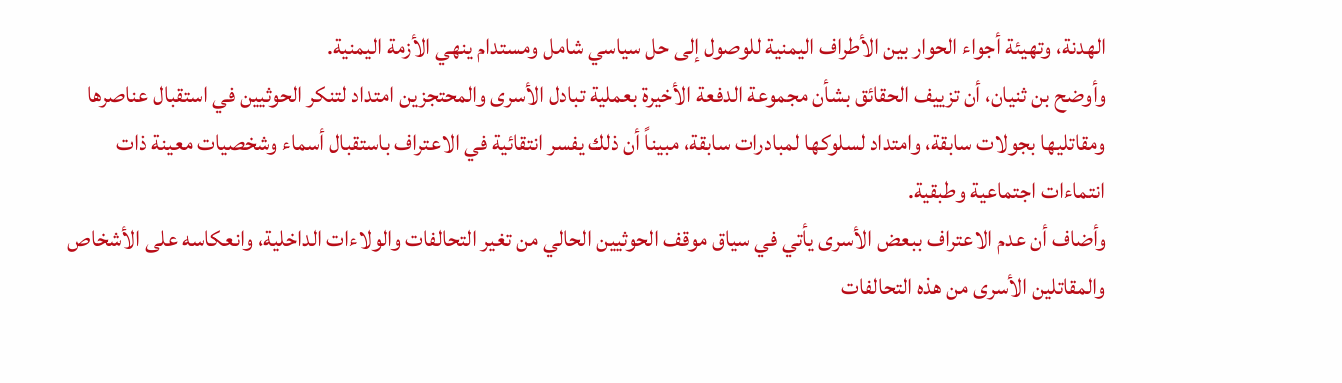الهدنة، وتهيئة أجواء الحوار بين الأطراف اليمنية للوصول إلى حل سياسي شامل ومستدام ينهي الأزمة اليمنية.
وأوضح بن ثنيان، أن تزييف الحقائق بشأن مجموعة الدفعة الأخيرة بعملية تبادل الأسرى والمحتجزين امتداد لتنكر الحوثيين في استقبال عناصرها ومقاتليها بجولات سابقة، وامتداد لسلوكها لمبادرات سابقة، مبيناً أن ذلك يفسر انتقائية في الاعتراف باستقبال أسماء وشخصيات معينة ذات انتماءات اجتماعية وطبقية.
وأضاف أن عدم الاعتراف ببعض الأسرى يأتي في سياق موقف الحوثيين الحالي من تغير التحالفات والولاءات الداخلية، وانعكاسه على الأشخاص والمقاتلين الأسرى من هذه التحالفات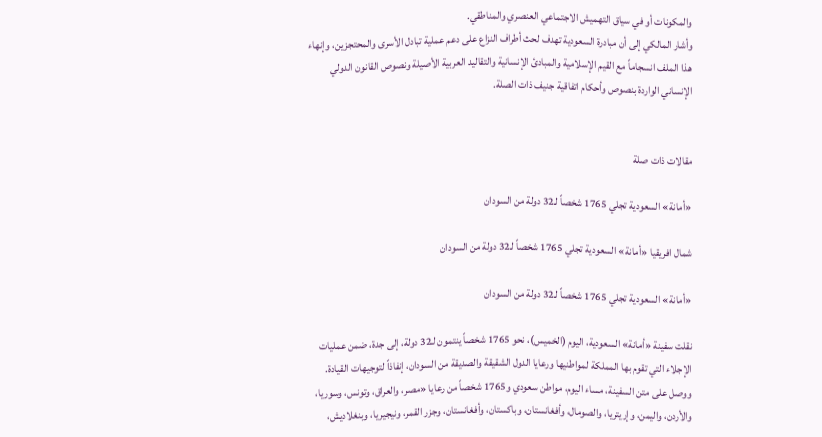والمكونات أو في سياق التهميش الاجتماعي العنصري والمناطقي.
وأشار المالكي إلى أن مبادرة السعودية تهدف لحث أطراف النزاع على دعم عملية تبادل الأسرى والمحتجزين، وإنهاء هذا الملف انسجاماً مع القيم الإسلامية والمبادئ الإنسانية والتقاليد العربية الأصيلة ونصوص القانون الدولي الإنساني الواردة بنصوص وأحكام اتفاقية جنيف ذات الصلة.


مقالات ذات صلة

«أمانة» السعودية تجلي 1765 شخصاً لـ32 دولة من السودان

شمال افريقيا «أمانة» السعودية تجلي 1765 شخصاً لـ32 دولة من السودان

«أمانة» السعودية تجلي 1765 شخصاً لـ32 دولة من السودان

نقلت سفينة «أمانة» السعودية، اليوم (الخميس)، نحو 1765 شخصاً ينتمون لـ32 دولة، إلى جدة، ضمن عمليات الإجلاء التي تقوم بها المملكة لمواطنيها ورعايا الدول الشقيقة والصديقة من السودان، إنفاذاً لتوجيهات القيادة. ووصل على متن السفينة، مساء اليوم، مواطن سعودي و1765 شخصاً من رعايا «مصر، والعراق، وتونس، وسوريا، والأردن، واليمن، وإريتريا، والصومال، وأفغانستان، وباكستان، وأفغانستان، وجزر القمر، ونيجيريا، وبنغلاديش،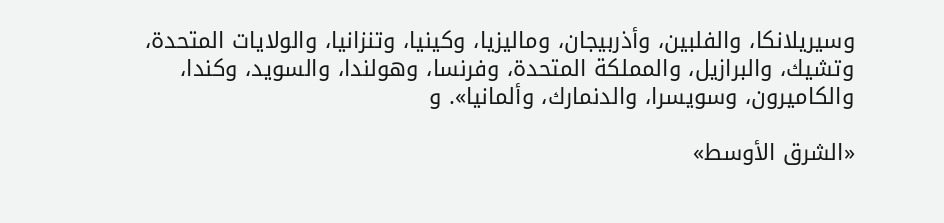وسيريلانكا، والفلبين، وأذربيجان، وماليزيا، وكينيا، وتنزانيا، والولايات المتحدة، وتشيك، والبرازيل، والمملكة المتحدة، وفرنسا، وهولندا، والسويد، وكندا، والكاميرون، وسويسرا، والدنمارك، وألمانيا». و

«الشرق الأوسط»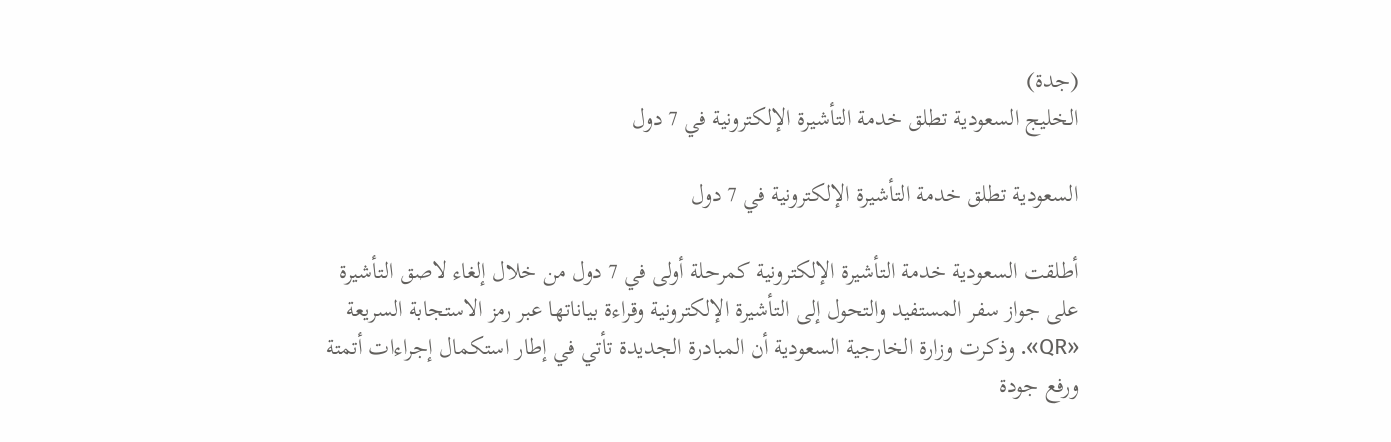(جدة)
الخليج السعودية تطلق خدمة التأشيرة الإلكترونية في 7 دول

السعودية تطلق خدمة التأشيرة الإلكترونية في 7 دول

أطلقت السعودية خدمة التأشيرة الإلكترونية كمرحلة أولى في 7 دول من خلال إلغاء لاصق التأشيرة على جواز سفر المستفيد والتحول إلى التأشيرة الإلكترونية وقراءة بياناتها عبر رمز الاستجابة السريعة «QR». وذكرت وزارة الخارجية السعودية أن المبادرة الجديدة تأتي في إطار استكمال إجراءات أتمتة ورفع جودة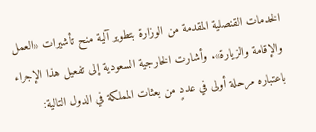الخدمات القنصلية المقدمة من الوزارة بتطوير آلية منح تأشيرات «العمل والإقامة والزيارة». وأشارت الخارجية السعودية إلى تفعيل هذا الإجراء باعتباره مرحلة أولى في عددٍ من بعثات المملكة في الدول التالية: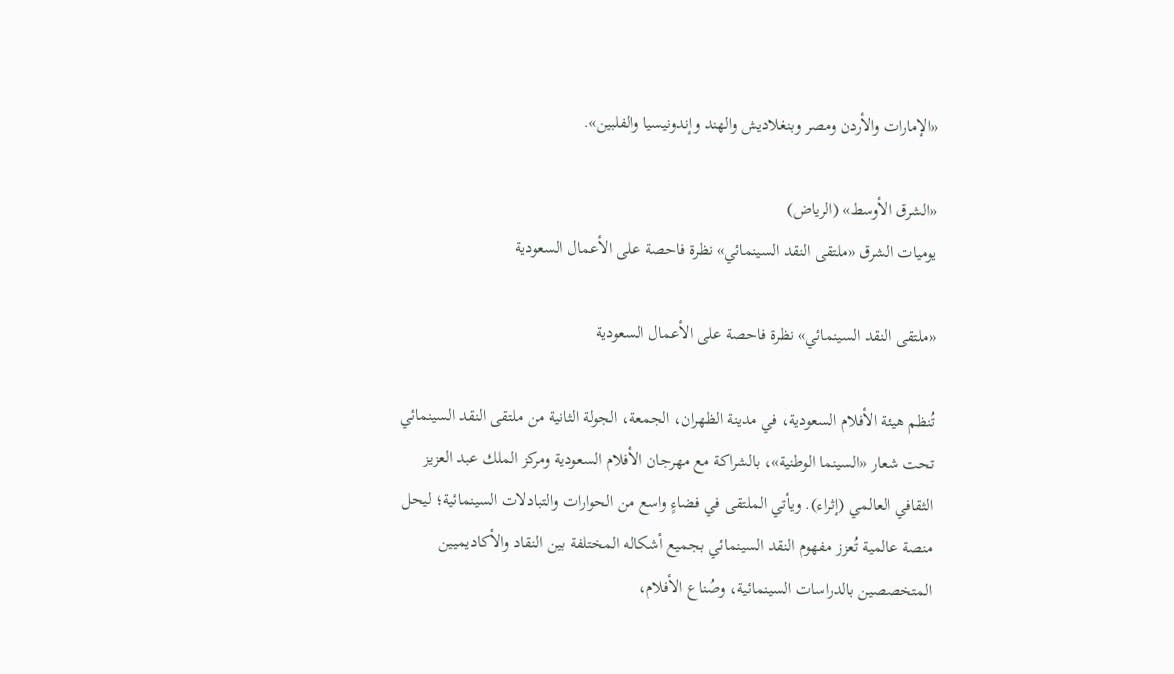«الإمارات والأردن ومصر وبنغلاديش والهند وإندونيسيا والفلبين».

«الشرق الأوسط» (الرياض)
يوميات الشرق «ملتقى النقد السينمائي» نظرة فاحصة على الأعمال السعودية

«ملتقى النقد السينمائي» نظرة فاحصة على الأعمال السعودية

تُنظم هيئة الأفلام السعودية، في مدينة الظهران، الجمعة، الجولة الثانية من ملتقى النقد السينمائي تحت شعار «السينما الوطنية»، بالشراكة مع مهرجان الأفلام السعودية ومركز الملك عبد العزيز الثقافي العالمي (إثراء). ويأتي الملتقى في فضاءٍ واسع من الحوارات والتبادلات السينمائية؛ ليحل منصة عالمية تُعزز مفهوم النقد السينمائي بجميع أشكاله المختلفة بين النقاد والأكاديميين المتخصصين بالدراسات السينمائية، وصُناع الأفلام،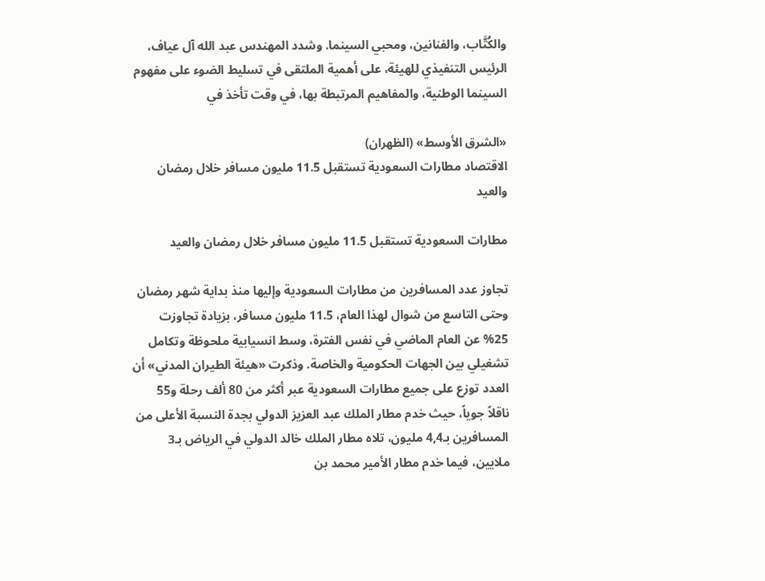والكُتَّاب، والفنانين، ومحبي السينما. وشدد المهندس عبد الله آل عياف، الرئيس التنفيذي للهيئة، على أهمية الملتقى في تسليط الضوء على مفهوم السينما الوطنية، والمفاهيم المرتبطة بها، في وقت تأخذ في

«الشرق الأوسط» (الظهران)
الاقتصاد مطارات السعودية تستقبل 11.5 مليون مسافر خلال رمضان والعيد

مطارات السعودية تستقبل 11.5 مليون مسافر خلال رمضان والعيد

تجاوز عدد المسافرين من مطارات السعودية وإليها منذ بداية شهر رمضان وحتى التاسع من شوال لهذا العام، 11.5 مليون مسافر، بزيادة تجاوزت 25% عن العام الماضي في نفس الفترة، وسط انسيابية ملحوظة وتكامل تشغيلي بين الجهات الحكومية والخاصة. وذكرت «هيئة الطيران المدني» أن العدد توزع على جميع مطارات السعودية عبر أكثر من 80 ألف رحلة و55 ناقلاً جوياً، حيث خدم مطار الملك عبد العزيز الدولي بجدة النسبة الأعلى من المسافرين بـ4,4 مليون، تلاه مطار الملك خالد الدولي في الرياض بـ3 ملايين، فيما خدم مطار الأمير محمد بن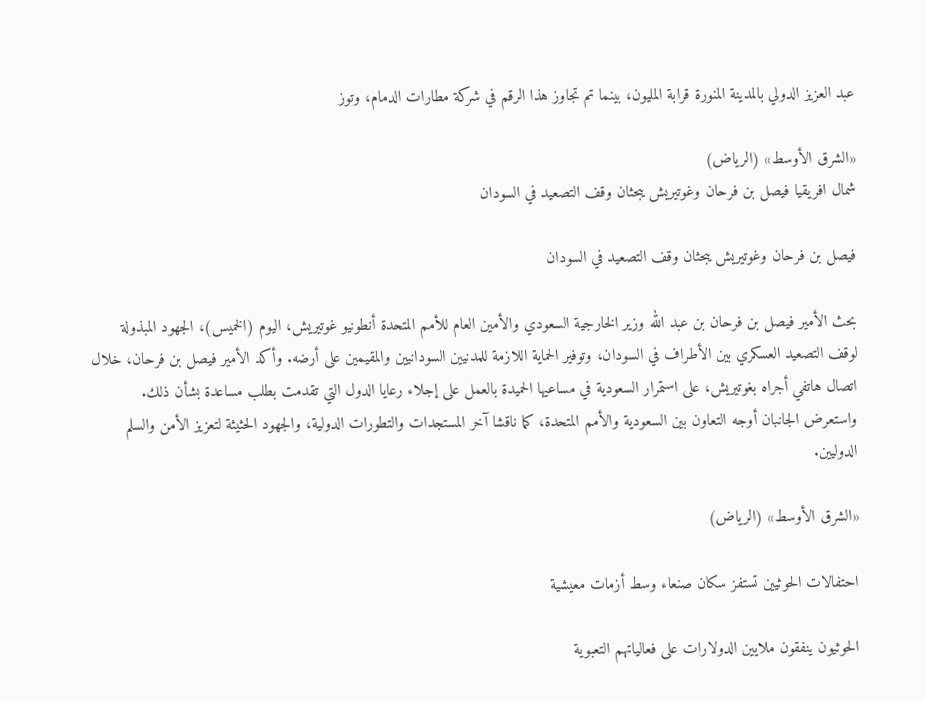عبد العزيز الدولي بالمدينة المنورة قرابة المليون، بينما تم تجاوز هذا الرقم في شركة مطارات الدمام، وتوز

«الشرق الأوسط» (الرياض)
شمال افريقيا فيصل بن فرحان وغوتيريش يبحثان وقف التصعيد في السودان

فيصل بن فرحان وغوتيريش يبحثان وقف التصعيد في السودان

بحث الأمير فيصل بن فرحان بن عبد الله وزير الخارجية السعودي والأمين العام للأمم المتحدة أنطونيو غوتيريش، اليوم (الخميس)، الجهود المبذولة لوقف التصعيد العسكري بين الأطراف في السودان، وتوفير الحماية اللازمة للمدنيين السودانيين والمقيمين على أرضه. وأكد الأمير فيصل بن فرحان، خلال اتصال هاتفي أجراه بغوتيريش، على استمرار السعودية في مساعيها الحميدة بالعمل على إجلاء رعايا الدول التي تقدمت بطلب مساعدة بشأن ذلك. واستعرض الجانبان أوجه التعاون بين السعودية والأمم المتحدة، كما ناقشا آخر المستجدات والتطورات الدولية، والجهود الحثيثة لتعزيز الأمن والسلم الدوليين.

«الشرق الأوسط» (الرياض)

احتفالات الحوثيين تستفز سكان صنعاء وسط أزمات معيشية

الحوثيون ينفقون ملايين الدولارات على فعالياتهم التعبوية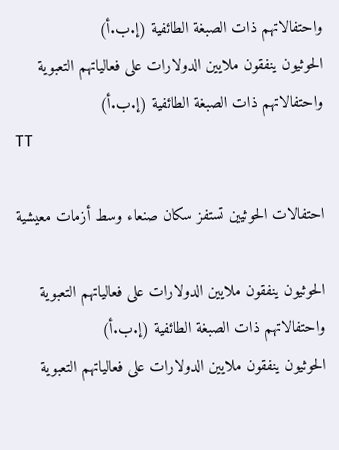واحتفالاتهم ذات الصبغة الطائفية (إ.ب.أ)
الحوثيون ينفقون ملايين الدولارات على فعالياتهم التعبوية واحتفالاتهم ذات الصبغة الطائفية (إ.ب.أ)
TT

احتفالات الحوثيين تستفز سكان صنعاء وسط أزمات معيشية

الحوثيون ينفقون ملايين الدولارات على فعالياتهم التعبوية واحتفالاتهم ذات الصبغة الطائفية (إ.ب.أ)
الحوثيون ينفقون ملايين الدولارات على فعالياتهم التعبوية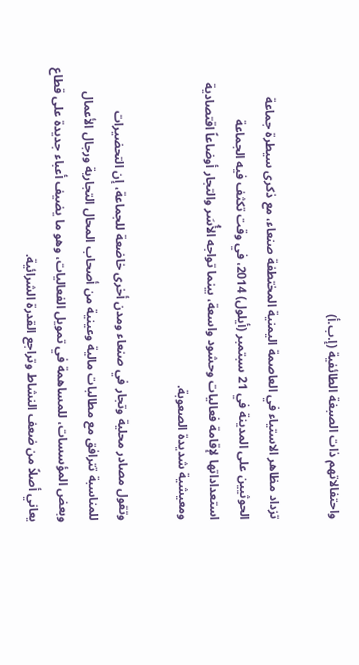واحتفالاتهم ذات الصبغة الطائفية (إ.ب.أ)

تزداد مظاهر الاستياء في العاصمة اليمنية المختطفة صنعاء، مع ذكرى سيطرة جماعة الحوثيين على المدينة في 21 سبتمبر (أيلول) 2014، في وقت تكثف فيه الجماعة استعداداتها لإقامة فعاليات وحشود واسعة، بينما تواجه الأُسَر والتجار أوضاعاً اقتصادية ومعيشية شديدة الصعوبة.

وتقول مصادر محلية وتجار في صنعاء ومدن أخرى خاضعة للجماعة، إن التحضيرات للمناسبة تترافق مع مطالبات مالية وعينية من أصحاب المحال التجارية ورجال الأعمال وبعض المؤسسات، للمساهمة في تمويل الفعاليات، وهو ما يضيف أعباء جديدة على قطاع يعاني أصلاً من ضعف النشاط وتراجع القدرة الشرائية.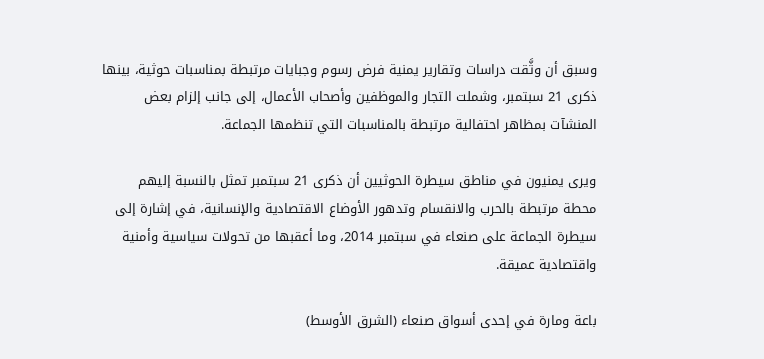وسبق أن وثَّقت دراسات وتقارير يمنية فرض رسوم وجبايات مرتبطة بمناسبات حوثية، بينها ذكرى 21 سبتمبر، وشملت التجار والموظفين وأصحاب الأعمال، إلى جانب إلزام بعض المنشآت بمظاهر احتفالية مرتبطة بالمناسبات التي تنظمها الجماعة.

ويرى يمنيون في مناطق سيطرة الحوثيين أن ذكرى 21 سبتمبر تمثل بالنسبة إليهم محطة مرتبطة بالحرب والانقسام وتدهور الأوضاع الاقتصادية والإنسانية، في إشارة إلى سيطرة الجماعة على صنعاء في سبتمبر 2014، وما أعقبها من تحولات سياسية وأمنية واقتصادية عميقة.

باعة ومارة في إحدى أسواق صنعاء (الشرق الأوسط)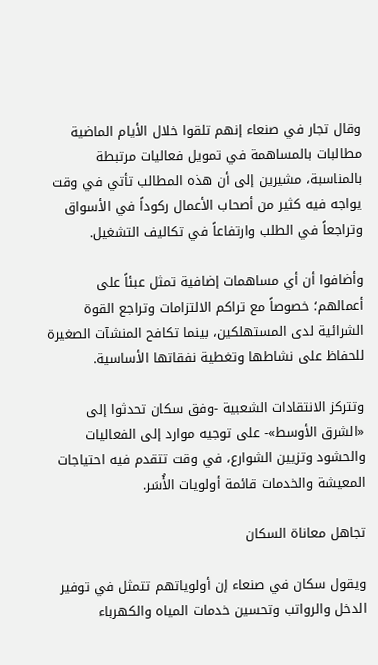وقال تجار في صنعاء إنهم تلقوا خلال الأيام الماضية مطالبات بالمساهمة في تمويل فعاليات مرتبطة بالمناسبة، مشيرين إلى أن هذه المطالب تأتي في وقت يواجه فيه كثير من أصحاب الأعمال ركوداً في الأسواق وتراجعاً في الطلب وارتفاعاً في تكاليف التشغيل.

وأضافوا أن أي مساهمات إضافية تمثل عبئاً على أعمالهم؛ خصوصاً مع تراكم الالتزامات وتراجع القوة الشرائية لدى المستهلكين، بينما تكافح المنشآت الصغيرة للحفاظ على نشاطها وتغطية نفقاتها الأساسية.

وتتركز الانتقادات الشعبية -وفق سكان تحدثوا إلى «الشرق الأوسط»- على توجيه موارد إلى الفعاليات والحشود وتزيين الشوارع، في وقت تتقدم فيه احتياجات المعيشة والخدمات قائمة أولويات الأُسَر.

تجاهل معاناة السكان

ويقول سكان في صنعاء إن أولوياتهم تتمثل في توفير الدخل والرواتب وتحسين خدمات المياه والكهرباء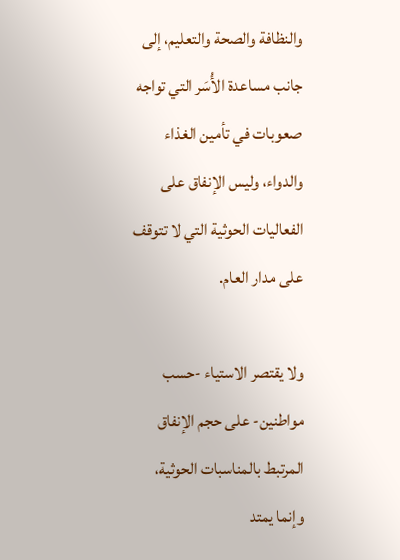والنظافة والصحة والتعليم، إلى جانب مساعدة الأُسَر التي تواجه صعوبات في تأمين الغذاء والدواء، وليس الإنفاق على الفعاليات الحوثية التي لا تتوقف على مدار العام.

ولا يقتصر الاستياء -حسب مواطنين- على حجم الإنفاق المرتبط بالمناسبات الحوثية، وإنما يمتد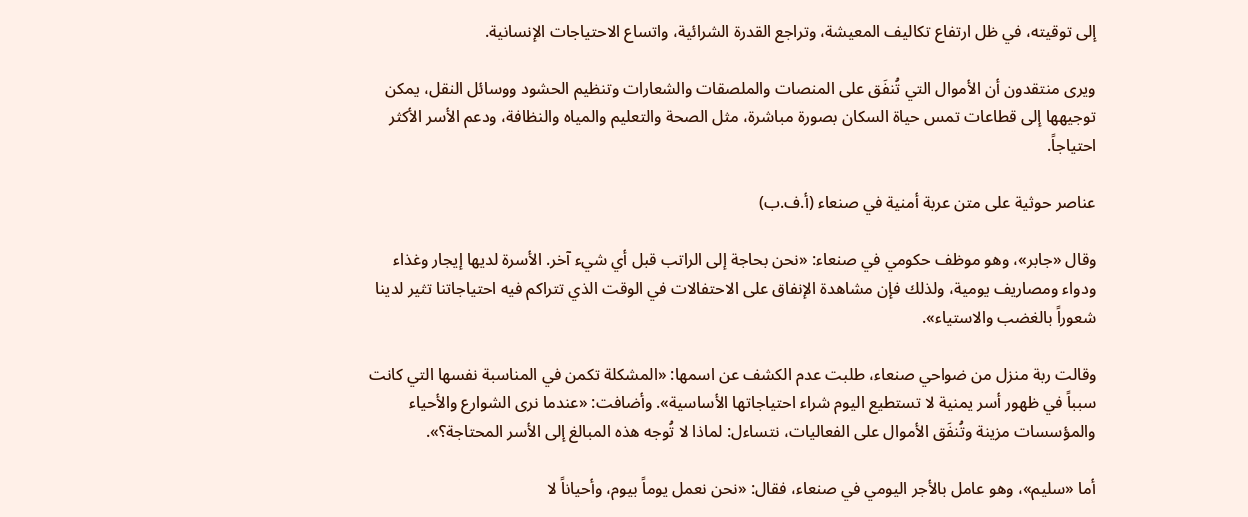إلى توقيته، في ظل ارتفاع تكاليف المعيشة، وتراجع القدرة الشرائية، واتساع الاحتياجات الإنسانية.

ويرى منتقدون أن الأموال التي تُنفَق على المنصات والملصقات والشعارات وتنظيم الحشود ووسائل النقل، يمكن توجيهها إلى قطاعات تمس حياة السكان بصورة مباشرة، مثل الصحة والتعليم والمياه والنظافة، ودعم الأسر الأكثر احتياجاً.

عناصر حوثية على متن عربة أمنية في صنعاء (أ.ف.ب)

وقال «جابر»، وهو موظف حكومي في صنعاء: «نحن بحاجة إلى الراتب قبل أي شيء آخر. الأسرة لديها إيجار وغذاء ودواء ومصاريف يومية، ولذلك فإن مشاهدة الإنفاق على الاحتفالات في الوقت الذي تتراكم فيه احتياجاتنا تثير لدينا شعوراً بالغضب والاستياء».

وقالت ربة منزل من ضواحي صنعاء، طلبت عدم الكشف عن اسمها: «المشكلة تكمن في المناسبة نفسها التي كانت سبباً في ظهور أسر يمنية لا تستطيع اليوم شراء احتياجاتها الأساسية». وأضافت: «عندما نرى الشوارع والأحياء والمؤسسات مزينة وتُنفَق الأموال على الفعاليات، نتساءل: لماذا لا تُوجه هذه المبالغ إلى الأسر المحتاجة؟».

أما «سليم»، وهو عامل بالأجر اليومي في صنعاء، فقال: «نحن نعمل يوماً بيوم، وأحياناً لا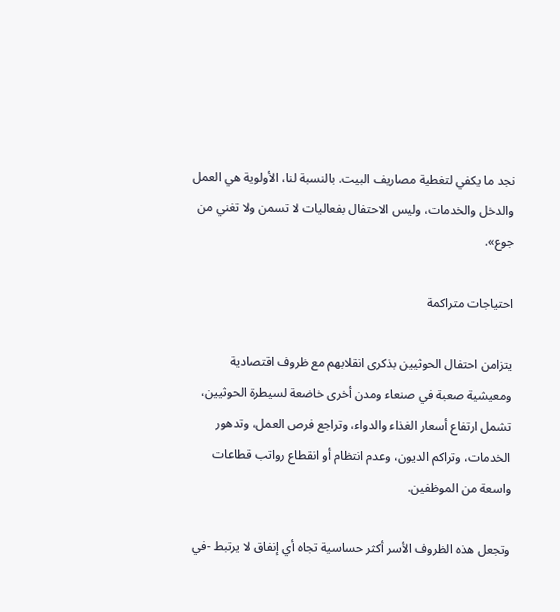نجد ما يكفي لتغطية مصاريف البيت. بالنسبة لنا، الأولوية هي العمل والدخل والخدمات، وليس الاحتفال بفعاليات لا تسمن ولا تغني من جوع».

احتياجات متراكمة

يتزامن احتفال الحوثيين بذكرى انقلابهم مع ظروف اقتصادية ومعيشية صعبة في صنعاء ومدن أخرى خاضعة لسيطرة الحوثيين، تشمل ارتفاع أسعار الغذاء والدواء، وتراجع فرص العمل، وتدهور الخدمات، وتراكم الديون، وعدم انتظام أو انقطاع رواتب قطاعات واسعة من الموظفين.

وتجعل هذه الظروف الأسر أكثر حساسية تجاه أي إنفاق لا يرتبط -في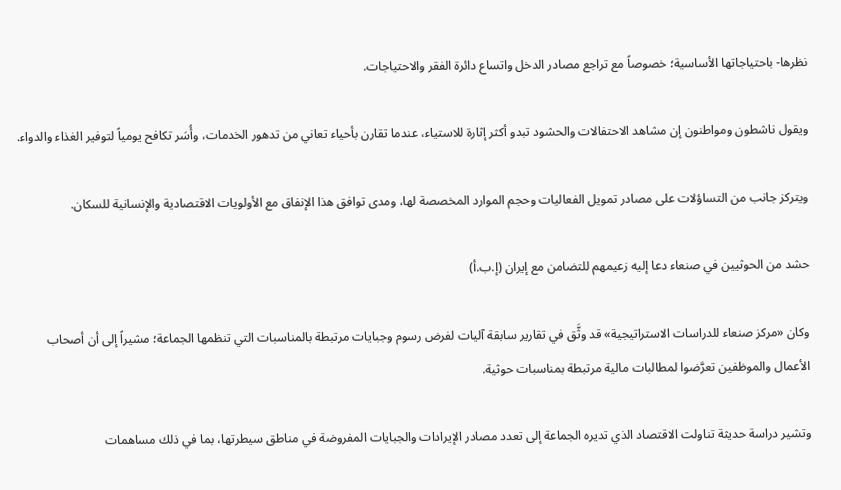نظرها- باحتياجاتها الأساسية؛ خصوصاً مع تراجع مصادر الدخل واتساع دائرة الفقر والاحتياجات.

ويقول ناشطون ومواطنون إن مشاهد الاحتفالات والحشود تبدو أكثر إثارة للاستياء، عندما تقارن بأحياء تعاني من تدهور الخدمات، وأُسَر تكافح يومياً لتوفير الغذاء والدواء.

ويتركز جانب من التساؤلات على مصادر تمويل الفعاليات وحجم الموارد المخصصة لها، ومدى توافق هذا الإنفاق مع الأولويات الاقتصادية والإنسانية للسكان.

حشد من الحوثيين في صنعاء دعا إليه زعيمهم للتضامن مع إيران (إ.ب.أ)

وكان «مركز صنعاء للدراسات الاستراتيجية» قد وثَّق في تقارير سابقة آليات لفرض رسوم وجبايات مرتبطة بالمناسبات التي تنظمها الجماعة؛ مشيراً إلى أن أصحاب الأعمال والموظفين تعرَّضوا لمطالبات مالية مرتبطة بمناسبات حوثية.

وتشير دراسة حديثة تناولت الاقتصاد الذي تديره الجماعة إلى تعدد مصادر الإيرادات والجبايات المفروضة في مناطق سيطرتها، بما في ذلك مساهمات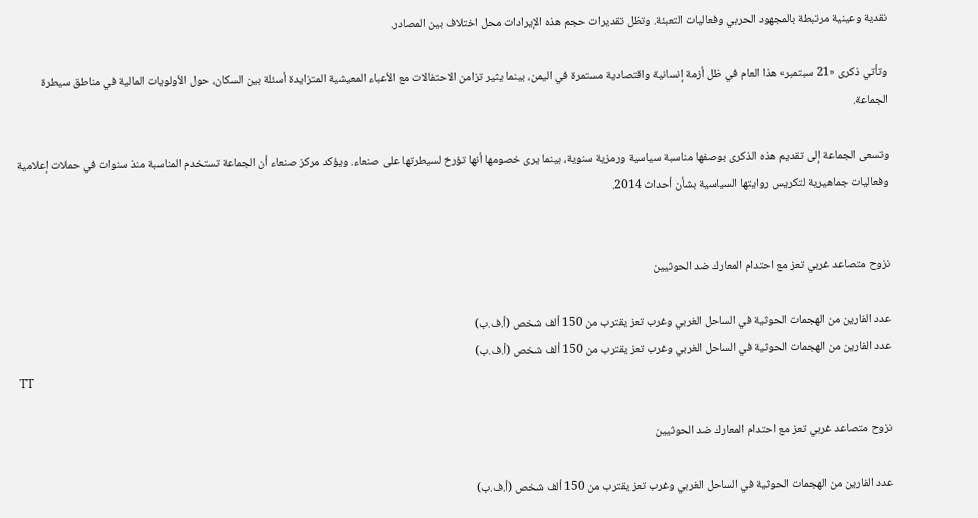نقدية وعينية مرتبطة بالمجهود الحربي وفعاليات التعبئة. وتظل تقديرات حجم هذه الإيرادات محل اختلاف بين المصادر.

وتأتي ذكرى «21 سبتمبر» هذا العام في ظل أزمة إنسانية واقتصادية مستمرة في اليمن، بينما يثير تزامن الاحتفالات مع الأعباء المعيشية المتزايدة أسئلة بين السكان، حول الأولويات المالية في مناطق سيطرة الجماعة.

وتسعى الجماعة إلى تقديم هذه الذكرى بوصفها مناسبة سياسية ورمزية سنوية، بينما يرى خصومها أنها تؤرخ لسيطرتها على صنعاء. ويؤكد مركز صنعاء أن الجماعة تستخدم المناسبة منذ سنوات في حملات إعلامية وفعاليات جماهيرية لتكريس روايتها السياسية بشأن أحداث 2014.


نزوح متصاعد غربي تعز مع احتدام المعارك ضد الحوثيين

عدد الفارين من الهجمات الحوثية في الساحل الغربي وغرب تعز يقترب من 150 ألف شخص (أ.ف.ب)
عدد الفارين من الهجمات الحوثية في الساحل الغربي وغرب تعز يقترب من 150 ألف شخص (أ.ف.ب)
TT

نزوح متصاعد غربي تعز مع احتدام المعارك ضد الحوثيين

عدد الفارين من الهجمات الحوثية في الساحل الغربي وغرب تعز يقترب من 150 ألف شخص (أ.ف.ب)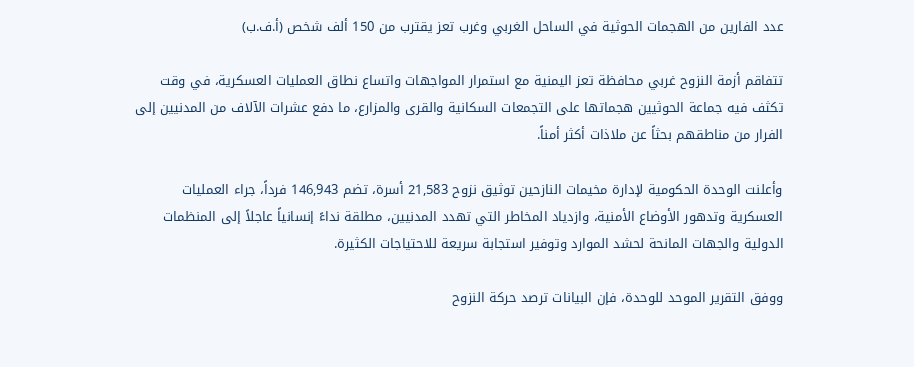عدد الفارين من الهجمات الحوثية في الساحل الغربي وغرب تعز يقترب من 150 ألف شخص (أ.ف.ب)

تتفاقم أزمة النزوح غربي محافظة تعز اليمنية مع استمرار المواجهات واتساع نطاق العمليات العسكرية، في وقت تكثف فيه جماعة الحوثيين هجماتها على التجمعات السكانية والقرى والمزارع، ما دفع عشرات الآلاف من المدنيين إلى الفرار من مناطقهم بحثاً عن ملاذات أكثر أمناً.

وأعلنت الوحدة الحكومية لإدارة مخيمات النازحين توثيق نزوح 21,583 أسرة، تضم 146,943 فرداً، جراء العمليات العسكرية وتدهور الأوضاع الأمنية، وازدياد المخاطر التي تهدد المدنيين، مطلقة نداءً إنسانياً عاجلاً إلى المنظمات الدولية والجهات المانحة لحشد الموارد وتوفير استجابة سريعة للاحتياجات الكثيرة.

ووفق التقرير الموحد للوحدة، فإن البيانات ترصد حركة النزوح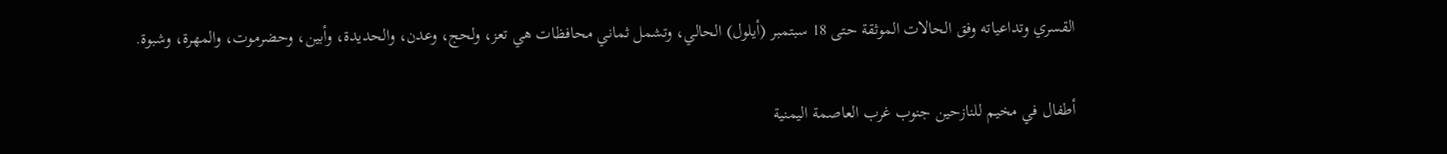القسري وتداعياته وفق الحالات الموثقة حتى 18 سبتمبر (أيلول) الحالي، وتشمل ثماني محافظات هي تعز، ولحج، وعدن، والحديدة، وأبين، وحضرموت، والمهرة، وشبوة.

أطفال في مخيم للنازحين جنوب غرب العاصمة اليمنية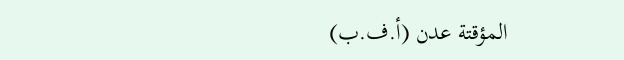المؤقتة عدن (أ.ف.ب)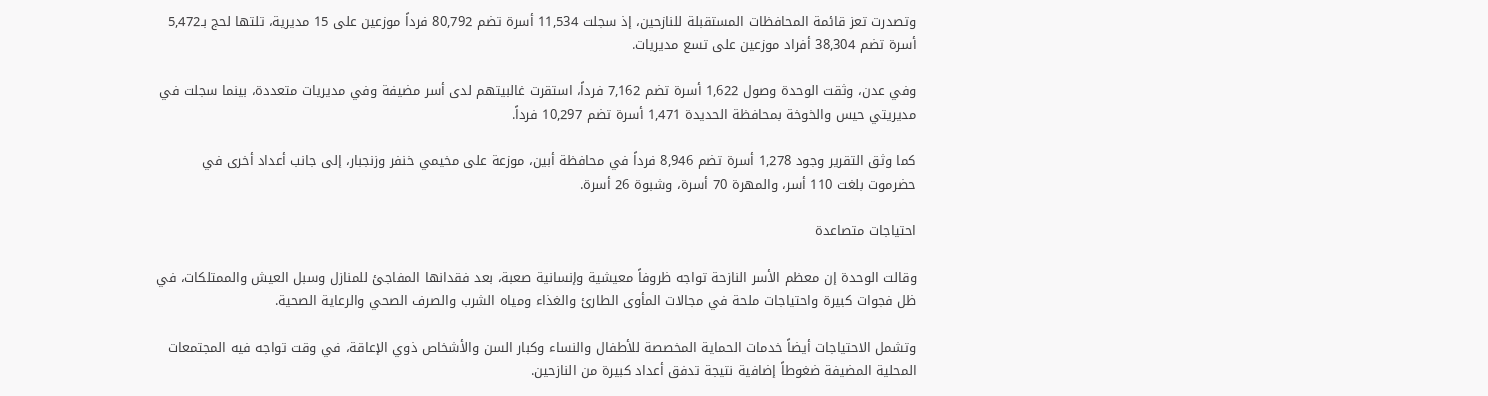وتصدرت تعز قائمة المحافظات المستقبلة للنازحين، إذ سجلت 11,534 أسرة تضم 80,792 فرداً موزعين على 15 مديرية، تلتها لحج بـ5,472 أسرة تضم 38,304 أفراد موزعين على تسع مديريات.

وفي عدن، وثقت الوحدة وصول 1,622 أسرة تضم 7,162 فرداً، استقرت غالبيتهم لدى أسر مضيفة وفي مديريات متعددة، بينما سجلت في مديريتي حيس والخوخة بمحافظة الحديدة 1,471 أسرة تضم 10,297 فرداً.

كما وثق التقرير وجود 1,278 أسرة تضم 8,946 فرداً في محافظة أبين، موزعة على مخيمي خنفر وزنجبار، إلى جانب أعداد أخرى في حضرموت بلغت 110 أسر، والمهرة 70 أسرة، وشبوة 26 أسرة.

احتياجات متصاعدة

وقالت الوحدة إن معظم الأسر النازحة تواجه ظروفاً معيشية وإنسانية صعبة، بعد فقدانها المفاجئ للمنازل وسبل العيش والممتلكات، في ظل فجوات كبيرة واحتياجات ملحة في مجالات المأوى الطارئ والغذاء ومياه الشرب والصرف الصحي والرعاية الصحية.

وتشمل الاحتياجات أيضاً خدمات الحماية المخصصة للأطفال والنساء وكبار السن والأشخاص ذوي الإعاقة، في وقت تواجه فيه المجتمعات المحلية المضيفة ضغوطاً إضافية نتيجة تدفق أعداد كبيرة من النازحين.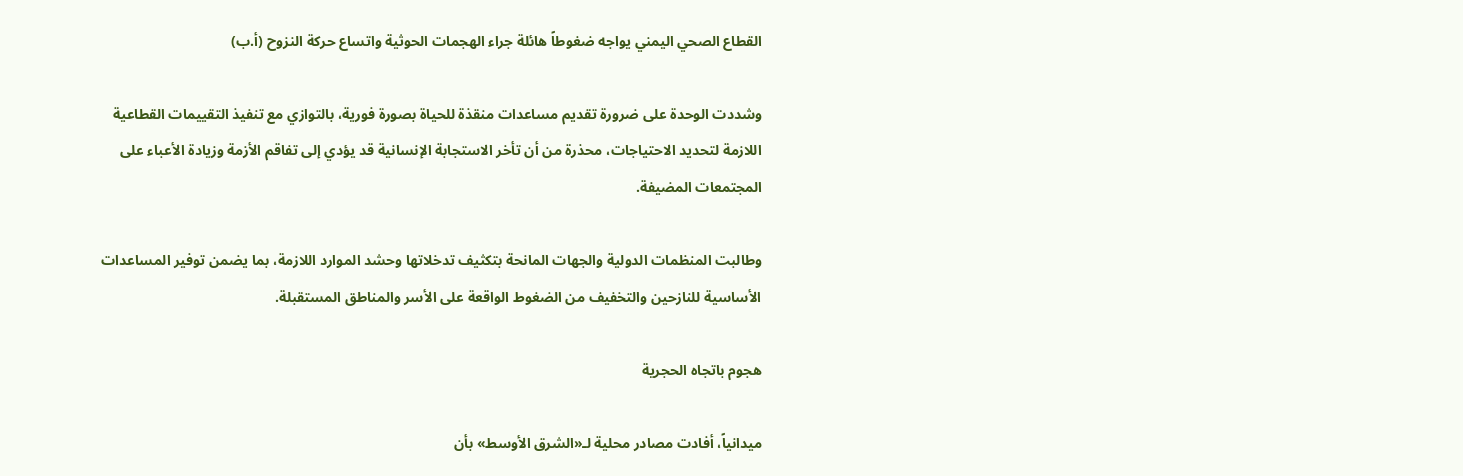القطاع الصحي اليمني يواجه ضغوطاً هائلة جراء الهجمات الحوثية واتساع حركة النزوح (أ.ب)

وشددت الوحدة على ضرورة تقديم مساعدات منقذة للحياة بصورة فورية، بالتوازي مع تنفيذ التقييمات القطاعية اللازمة لتحديد الاحتياجات، محذرة من أن تأخر الاستجابة الإنسانية قد يؤدي إلى تفاقم الأزمة وزيادة الأعباء على المجتمعات المضيفة.

وطالبت المنظمات الدولية والجهات المانحة بتكثيف تدخلاتها وحشد الموارد اللازمة، بما يضمن توفير المساعدات الأساسية للنازحين والتخفيف من الضغوط الواقعة على الأسر والمناطق المستقبلة.

هجوم باتجاه الحجرية

ميدانياً، أفادت مصادر محلية لـ«الشرق الأوسط» بأن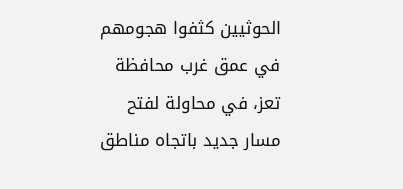الحوثيين كثفوا هجومهم في عمق غرب محافظة تعز، في محاولة لفتح مسار جديد باتجاه مناطق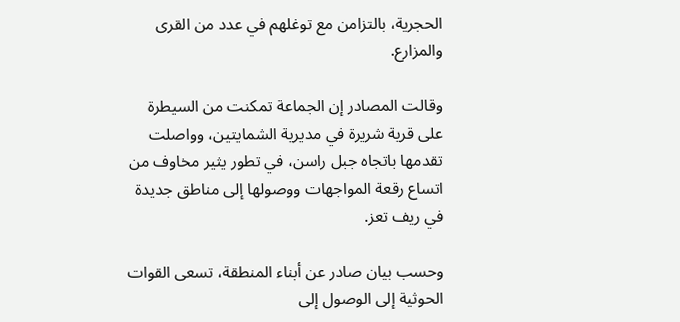الحجرية، بالتزامن مع توغلهم في عدد من القرى والمزارع.

وقالت المصادر إن الجماعة تمكنت من السيطرة على قرية شريرة في مديرية الشمايتين، وواصلت تقدمها باتجاه جبل راسن، في تطور يثير مخاوف من اتساع رقعة المواجهات ووصولها إلى مناطق جديدة في ريف تعز.

وحسب بيان صادر عن أبناء المنطقة، تسعى القوات الحوثية إلى الوصول إلى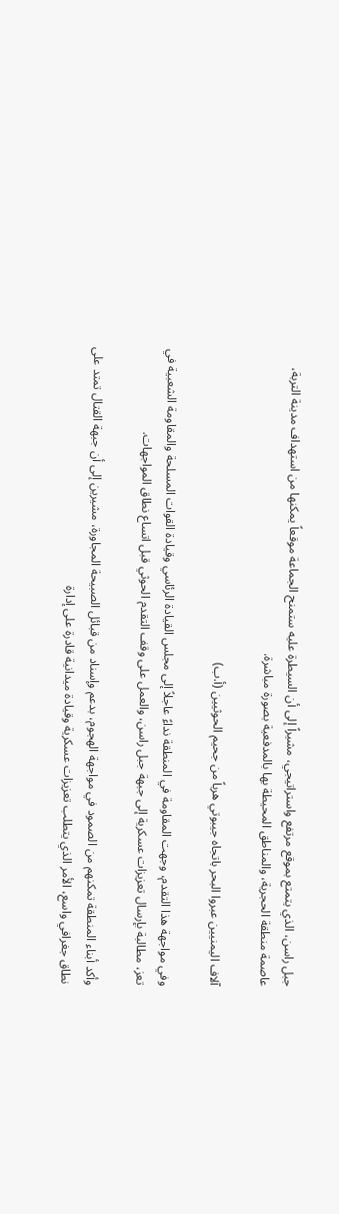جبل راسن، الذي يتمتع بموقع مرتفع واستراتيجي، مشيراً إلى أن السيطرة عليه ستمنح الجماعة موقعاً يمكنها من استهداف مدينة التربة، عاصمة منطقة الحجرية، والمناطق المحيطة بها بالمدفعية بصورة مباشرة.

آلاف اليمنيين عبروا البحر باتجاه جيبوتي هرباً من جحيم الحوثيين (أ.ب)

وفي مواجهة هذا التقدم، وجهت المقاومة في المنطقة نداءً عاجلاً إلى مجلس القيادة الرئاسي وقيادة القوات المسلحة والمقاومة الشعبية في تعز، مطالبة بإرسال تعزيزات عسكرية إلى جبهة جبل راسن، والعمل على وقف التقدم الحوثي قبل اتساع نطاق المواجهات.

وأكد أبناء المنطقة تمكنهم من الصمود في مواجهة الهجوم، بدعم وإسناد من قبائل الصبيحة المجاورة، مشيرين إلى أن جبهة القتال تمتد على نطاق جغرافي واسع، الأمر الذي يتطلب تعزيزات عسكرية وقيادة ميدانية قادرة على إدارة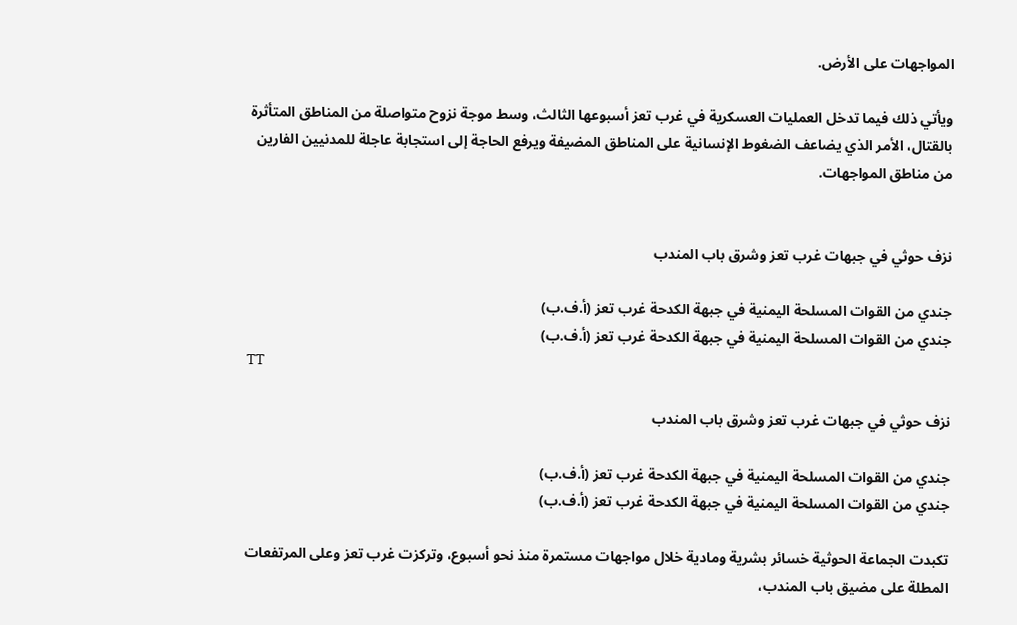المواجهات على الأرض.

ويأتي ذلك فيما تدخل العمليات العسكرية في غرب تعز أسبوعها الثالث، وسط موجة نزوح متواصلة من المناطق المتأثرة بالقتال، الأمر الذي يضاعف الضغوط الإنسانية على المناطق المضيفة ويرفع الحاجة إلى استجابة عاجلة للمدنيين الفارين من مناطق المواجهات.


نزف حوثي في جبهات غرب تعز وشرق باب المندب

جندي من القوات المسلحة اليمنية في جبهة الكدحة غرب تعز (أ.ف.ب)
جندي من القوات المسلحة اليمنية في جبهة الكدحة غرب تعز (أ.ف.ب)
TT

نزف حوثي في جبهات غرب تعز وشرق باب المندب

جندي من القوات المسلحة اليمنية في جبهة الكدحة غرب تعز (أ.ف.ب)
جندي من القوات المسلحة اليمنية في جبهة الكدحة غرب تعز (أ.ف.ب)

تكبدت الجماعة الحوثية خسائر بشرية ومادية خلال مواجهات مستمرة منذ نحو أسبوع، وتركزت غرب تعز وعلى المرتفعات المطلة على مضيق باب المندب،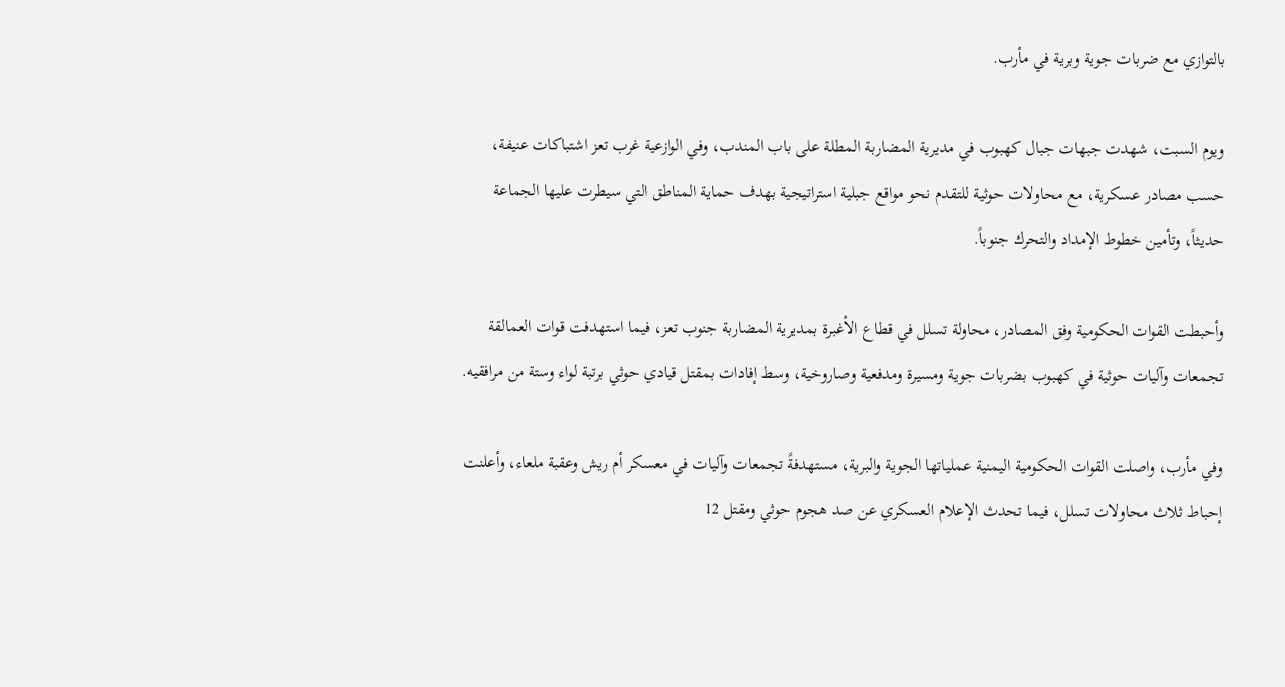بالتوازي مع ضربات جوية وبرية في مأرب.

ويوم السبت، شهدت جبهات جبال كهبوب في مديرية المضاربة المطلة على باب المندب، وفي الوازعية غرب تعز اشتباكات عنيفة، حسب مصادر عسكرية، مع محاولات حوثية للتقدم نحو مواقع جبلية استراتيجية بهدف حماية المناطق التي سيطرت عليها الجماعة حديثاً، وتأمين خطوط الإمداد والتحرك جنوباً.

وأحبطت القوات الحكومية وفق المصادر، محاولة تسلل في قطاع الأغبرة بمديرية المضاربة جنوب تعز، فيما استهدفت قوات العمالقة تجمعات وآليات حوثية في كهبوب بضربات جوية ومسيرة ومدفعية وصاروخية، وسط إفادات بمقتل قيادي حوثي برتبة لواء وستة من مرافقيه.

وفي مأرب، واصلت القوات الحكومية اليمنية عملياتها الجوية والبرية، مستهدفةً تجمعات وآليات في معسكر أم ريش وعقبة ملعاء، وأعلنت إحباط ثلاث محاولات تسلل، فيما تحدث الإعلام العسكري عن صد هجوم حوثي ومقتل 12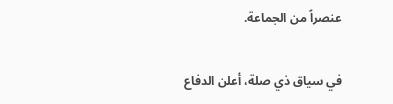عنصراً من الجماعة.

في سياق ذي صلة، أعلن الدفاع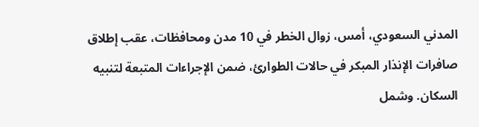المدني السعودي، أمس، زوال الخطر في 10 مدن ومحافظات، عقب إطلاق صافرات الإنذار المبكر في حالات الطوارئ، ضمن الإجراءات المتبعة لتنبيه السكان. وشمل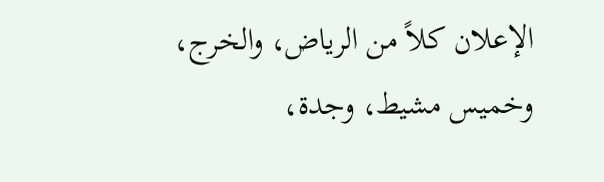الإعلان كلاً من الرياض، والخرج، وخميس مشيط، وجدة،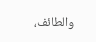والطائف،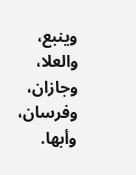وينبع، والعلا، وجازان، وفرسان، وأبها.